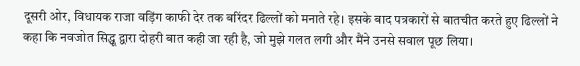दूसरी ओर, विधायक राजा वड़िंग काफी देर तक बरिंदर ढिल्लों को मनाते रहे। इसके बाद पत्रकारों से बातचीत करते हुए ढिल्लों ने कहा कि नवजोत सिद्धू द्वारा दोहरी बात कही जा रही है, जो मुझे गलत लगी और मैंने उनसे सवाल पूछ लिया।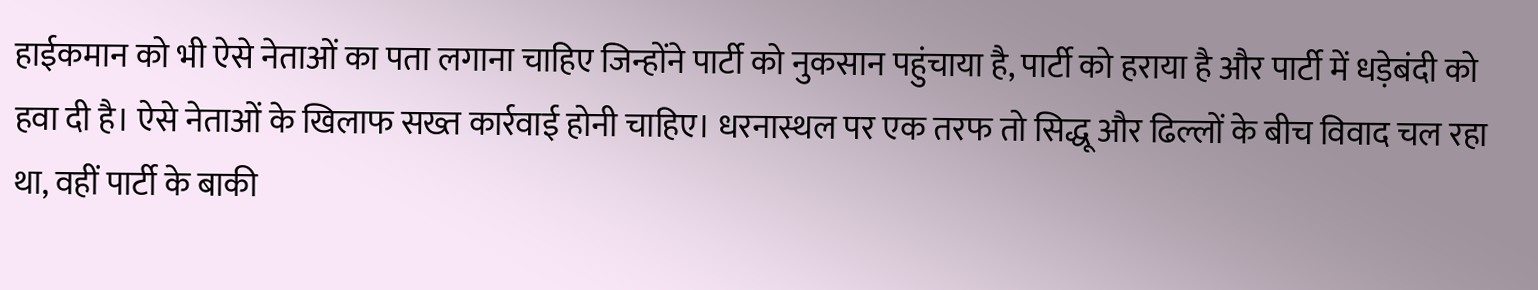हाईकमान को भी ऐसे नेताओं का पता लगाना चाहिए जिन्होंने पार्टी को नुकसान पहुंचाया है, पार्टी को हराया है और पार्टी में धड़ेबंदी को हवा दी है। ऐसे नेताओं के खिलाफ सख्त कार्रवाई होनी चाहिए। धरनास्थल पर एक तरफ तो सिद्धू और ढिल्लों के बीच विवाद चल रहा था, वहीं पार्टी के बाकी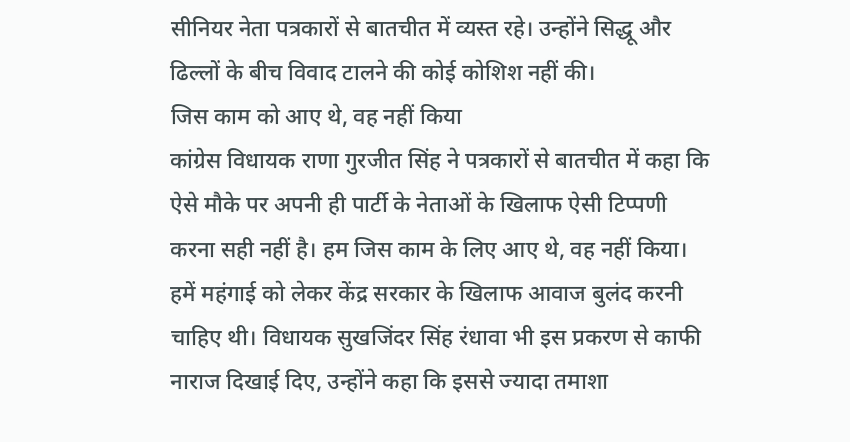सीनियर नेता पत्रकारों से बातचीत में व्यस्त रहे। उन्होंने सिद्धू और ढिल्लों के बीच विवाद टालने की कोई कोशिश नहीं की।
जिस काम को आए थे, वह नहीं किया
कांग्रेस विधायक राणा गुरजीत सिंह ने पत्रकारों से बातचीत में कहा कि ऐसे मौके पर अपनी ही पार्टी के नेताओं के खिलाफ ऐसी टिप्पणी करना सही नहीं है। हम जिस काम के लिए आए थे, वह नहीं किया। हमें महंगाई को लेकर केंद्र सरकार के खिलाफ आवाज बुलंद करनी चाहिए थी। विधायक सुखजिंदर सिंह रंधावा भी इस प्रकरण से काफी नाराज दिखाई दिए, उन्होंने कहा कि इससे ज्यादा तमाशा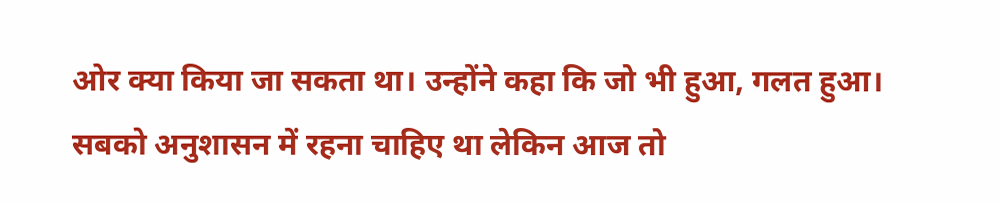ओर क्या किया जा सकता था। उन्होंने कहा कि जो भी हुआ, गलत हुआ। सबको अनुशासन में रहना चाहिए था लेकिन आज तो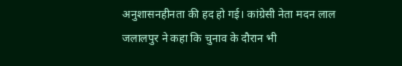अनुशासनहीनता की हद हो गई। कांग्रेसी नेता मदन लाल जलालपुर ने कहा कि चुनाव के दौरान भी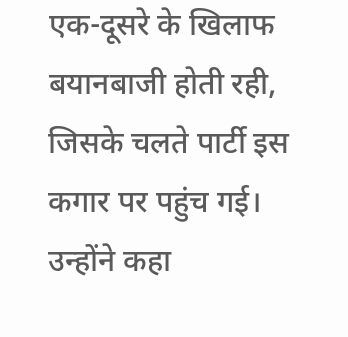एक-दूसरे के खिलाफ बयानबाजी होती रही, जिसके चलते पार्टी इस कगार पर पहुंच गई। उन्होंने कहा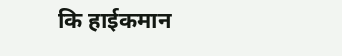कि हाईकमान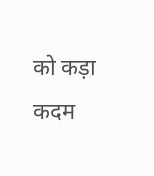को कड़ा कदम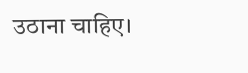उठाना चाहिए।